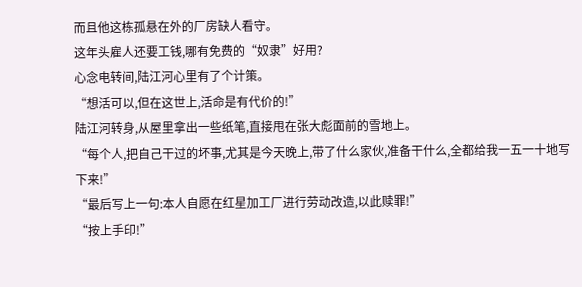而且他这栋孤悬在外的厂房缺人看守。
这年头雇人还要工钱,哪有免费的“奴隶”好用?
心念电转间,陆江河心里有了个计策。
“想活可以,但在这世上,活命是有代价的!”
陆江河转身,从屋里拿出一些纸笔,直接甩在张大彪面前的雪地上。
“每个人,把自己干过的坏事,尤其是今天晚上,带了什么家伙,准备干什么,全都给我一五一十地写下来!”
“最后写上一句:本人自愿在红星加工厂进行劳动改造,以此赎罪!”
“按上手印!”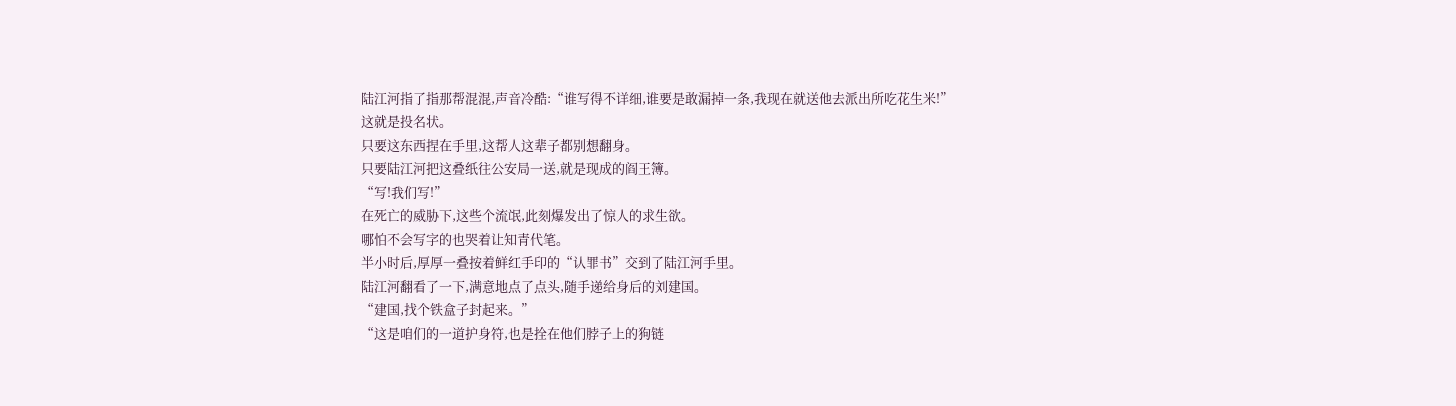陆江河指了指那帮混混,声音冷酷:“谁写得不详细,谁要是敢漏掉一条,我现在就送他去派出所吃花生米!”
这就是投名状。
只要这东西捏在手里,这帮人这辈子都别想翻身。
只要陆江河把这叠纸往公安局一送,就是现成的阎王簿。
“写!我们写!”
在死亡的威胁下,这些个流氓,此刻爆发出了惊人的求生欲。
哪怕不会写字的也哭着让知青代笔。
半小时后,厚厚一叠按着鲜红手印的“认罪书”交到了陆江河手里。
陆江河翻看了一下,满意地点了点头,随手递给身后的刘建国。
“建国,找个铁盒子封起来。”
“这是咱们的一道护身符,也是拴在他们脖子上的狗链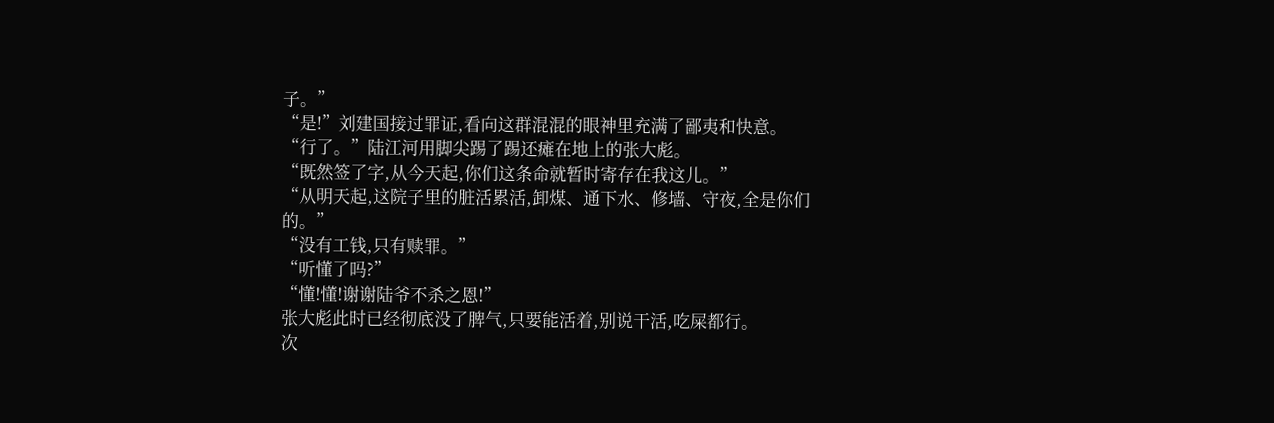子。”
“是!”刘建国接过罪证,看向这群混混的眼神里充满了鄙夷和快意。
“行了。”陆江河用脚尖踢了踢还瘫在地上的张大彪。
“既然签了字,从今天起,你们这条命就暂时寄存在我这儿。”
“从明天起,这院子里的脏活累活,卸煤、通下水、修墙、守夜,全是你们的。”
“没有工钱,只有赎罪。”
“听懂了吗?”
“懂!懂!谢谢陆爷不杀之恩!”
张大彪此时已经彻底没了脾气,只要能活着,别说干活,吃屎都行。
次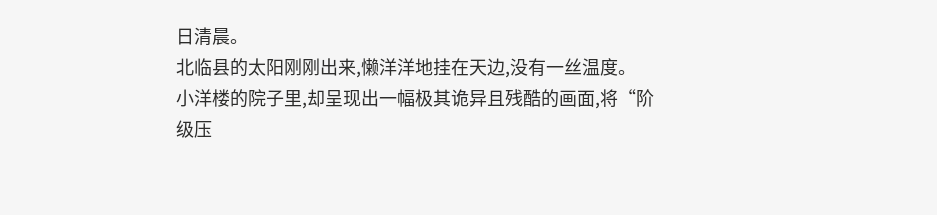日清晨。
北临县的太阳刚刚出来,懒洋洋地挂在天边,没有一丝温度。
小洋楼的院子里,却呈现出一幅极其诡异且残酷的画面,将“阶级压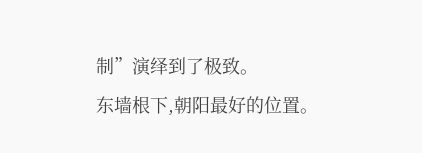制”演绎到了极致。
东墙根下,朝阳最好的位置。